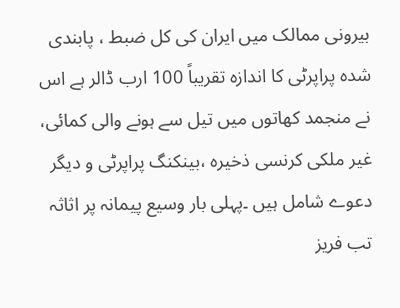بیرونی ممالک میں ایران کی کل ضبط ، پابندی شدہ پراپرٹی کا اندازہ تقریباً 100 ارب ڈالر ہے اس نے منجمد کھاتوں میں تیل سے ہونے والی کمائی، غیر ملکی کرنسی ذخیرہ ،بینکنگ پراپرٹی و دیگر دعوے شامل ہیں ۔پہلی بار وسیع پیمانہ پر اثاثہ تب فریز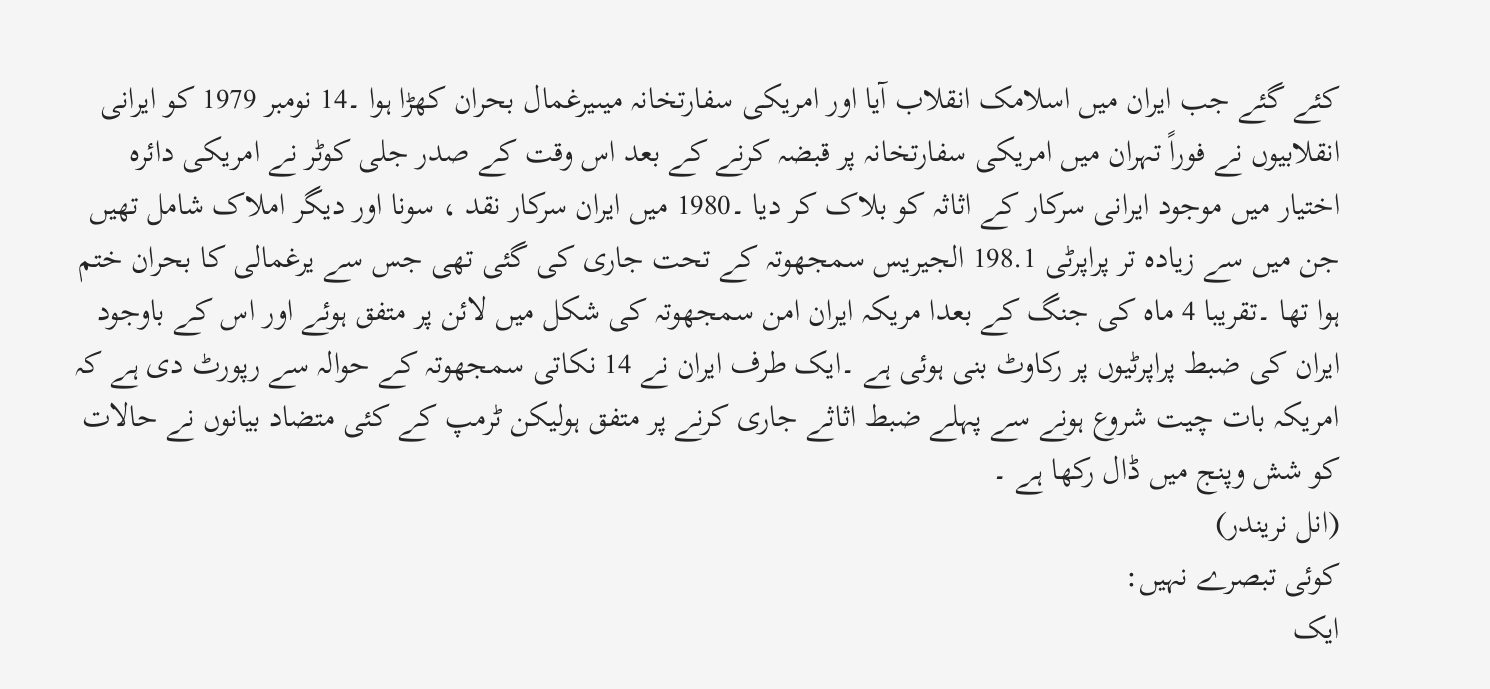کئے گئے جب ایران میں اسلامک انقلاب آیا اور امریکی سفارتخانہ میںیرغمال بحران کھڑا ہوا ۔14 نومبر 1979 کو ایرانی انقلابیوں نے فوراً تہران میں امریکی سفارتخانہ پر قبضہ کرنے کے بعد اس وقت کے صدر جلی کوٹر نے امریکی دائرہ اختیار میں موجود ایرانی سرکار کے اثاثہ کو بلاک کر دیا ۔1980 میں ایران سرکار نقد ، سونا اور دیگر املاک شامل تھیں جن میں سے زیادہ تر پراپرٹی 198.1 الجیریس سمجھوتہ کے تحت جاری کی گئی تھی جس سے یرغمالی کا بحران ختم ہوا تھا ۔تقریبا 4 ماہ کی جنگ کے بعدا مریکہ ایران امن سمجھوتہ کی شکل میں لائن پر متفق ہوئے اور اس کے باوجود ایران کی ضبط پراپرٹیوں پر رکاوٹ بنی ہوئی ہے ۔ایک طرف ایران نے 14 نکاتی سمجھوتہ کے حوالہ سے رپورٹ دی ہے کہ امریکہ بات چیت شروع ہونے سے پہلے ضبط اثاثے جاری کرنے پر متفق ہولیکن ٹرمپ کے کئی متضاد بیانوں نے حالات کو شش وپنج میں ڈال رکھا ہے ۔
(انل نریندر)
کوئی تبصرے نہیں:
ایک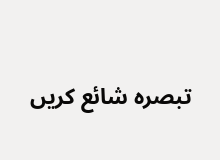تبصرہ شائع کریں